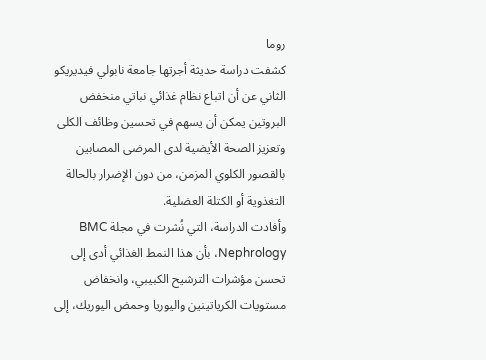روما
كشفت دراسة حديثة أجرتها جامعة نابولي فيديريكو الثاني عن أن اتباع نظام غذائي نباتي منخفض البروتين يمكن أن يسهم في تحسين وظائف الكلى وتعزيز الصحة الأيضية لدى المرضى المصابين بالقصور الكلوي المزمن، من دون الإضرار بالحالة التغذوية أو الكتلة العضلية.
وأفادت الدراسة، التي نُشرت في مجلة BMC Nephrology، بأن هذا النمط الغذائي أدى إلى تحسن مؤشرات الترشيح الكبيبي، وانخفاض مستويات الكرياتينين واليوريا وحمض اليوريك، إلى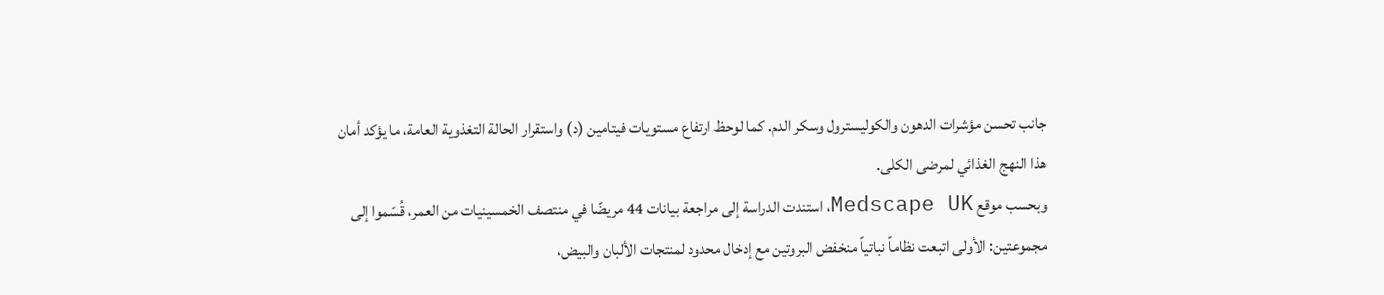جانب تحسن مؤشرات الدهون والكوليسترول وسكر الدم. كما لوحظ ارتفاع مستويات فيتامين (د) واستقرار الحالة التغذوية العامة، ما يؤكد أمان هذا النهج الغذائي لمرضى الكلى.
وبحسب موقع Medscape UK، استندت الدراسة إلى مراجعة بيانات 44 مريضًا في منتصف الخمسينيات من العمر، قُسّموا إلى مجموعتين: الأولى اتبعت نظاماً نباتياً منخفض البروتين مع إدخال محدود لمنتجات الألبان والبيض،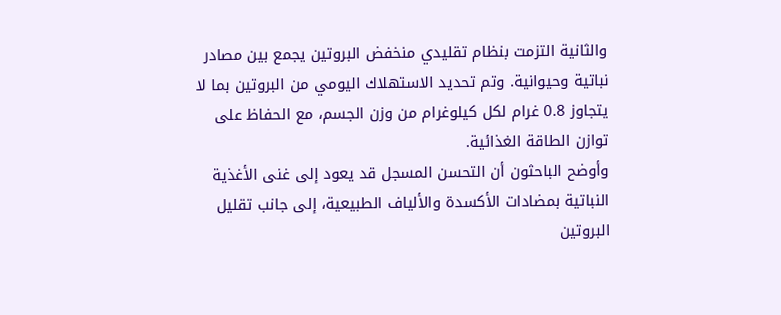والثانية التزمت بنظام تقليدي منخفض البروتين يجمع بين مصادر نباتية وحيوانية. وتم تحديد الاستهلاك اليومي من البروتين بما لا يتجاوز 0.8 غرام لكل كيلوغرام من وزن الجسم، مع الحفاظ على توازن الطاقة الغذائية.
وأوضح الباحثون أن التحسن المسجل قد يعود إلى غنى الأغذية النباتية بمضادات الأكسدة والألياف الطبيعية، إلى جانب تقليل البروتين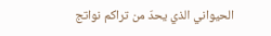الحيواني الذي يحدّ من تراكم نواتج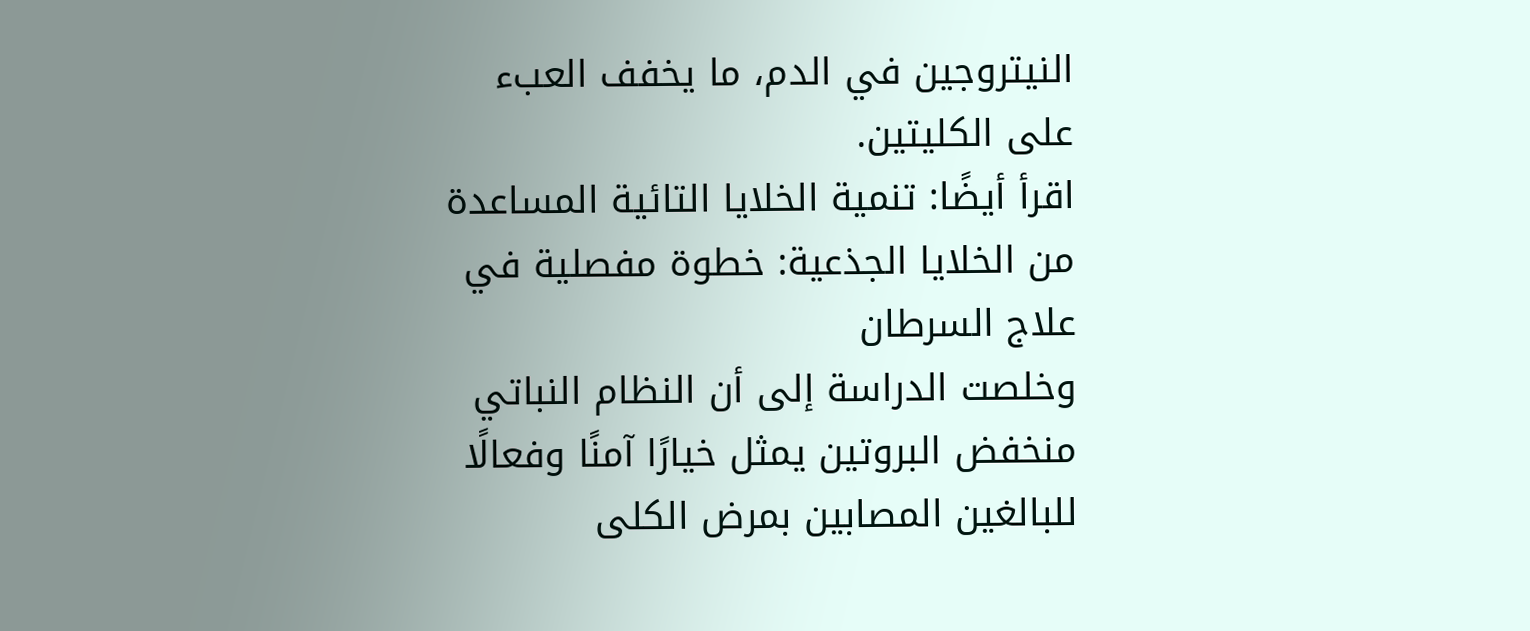النيتروجين في الدم، ما يخفف العبء على الكليتين.
اقرأ أيضًا: تنمية الخلايا التائية المساعدة من الخلايا الجذعية: خطوة مفصلية في علاج السرطان
وخلصت الدراسة إلى أن النظام النباتي منخفض البروتين يمثل خيارًا آمنًا وفعالًا للبالغين المصابين بمرض الكلى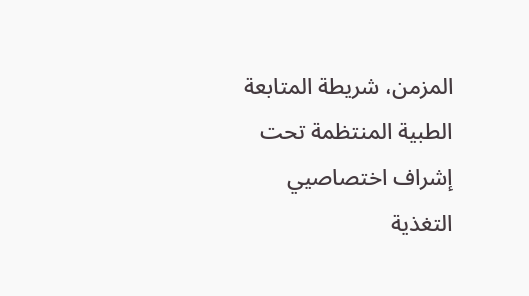المزمن، شريطة المتابعة الطبية المنتظمة تحت إشراف اختصاصيي التغذية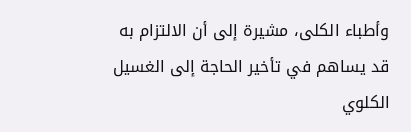وأطباء الكلى، مشيرة إلى أن الالتزام به قد يساهم في تأخير الحاجة إلى الغسيل الكلوي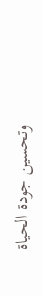وتحسين جودة الحياة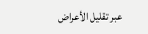عبر تقليل الأعراض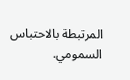المرتبطة بالاحتباس السمومي.